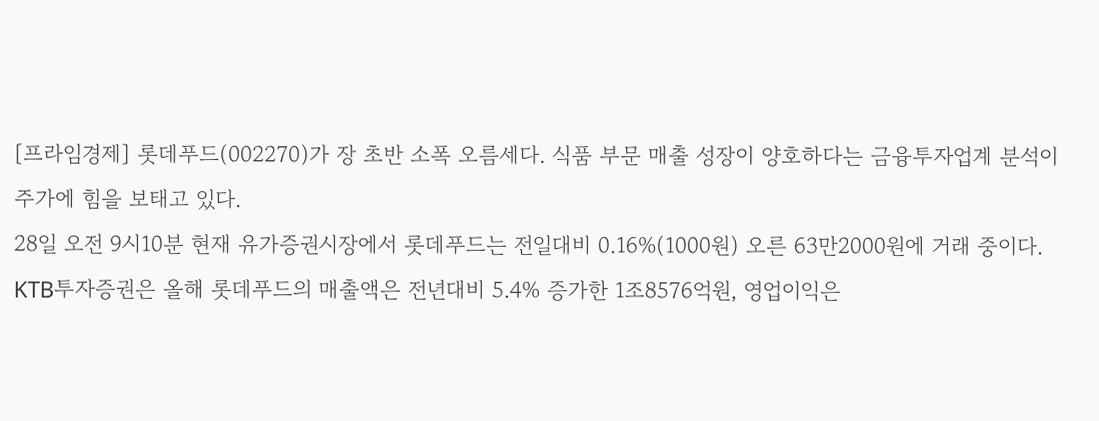[프라임경제] 롯데푸드(002270)가 장 초반 소폭 오름세다. 식품 부문 매출 성장이 양호하다는 금융투자업계 분석이 주가에 힘을 보태고 있다.
28일 오전 9시10분 현재 유가증권시장에서 롯데푸드는 전일대비 0.16%(1000원) 오른 63만2000원에 거래 중이다.
KTB투자증권은 올해 롯데푸드의 매출액은 전년대비 5.4% 증가한 1조8576억원, 영업이익은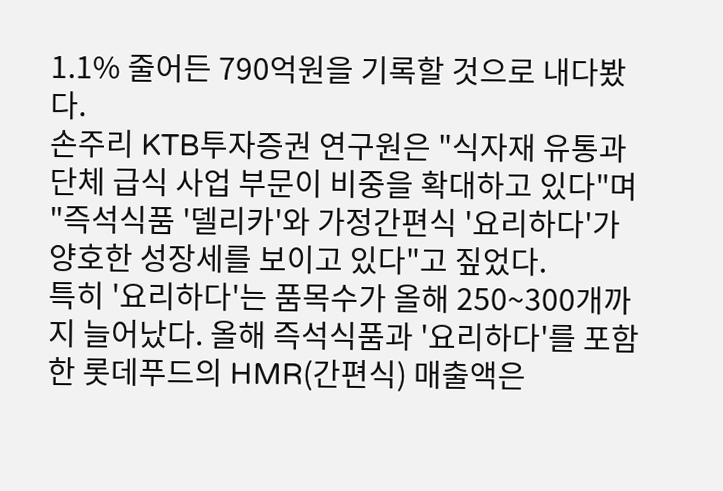1.1% 줄어든 790억원을 기록할 것으로 내다봤다.
손주리 KTB투자증권 연구원은 "식자재 유통과 단체 급식 사업 부문이 비중을 확대하고 있다"며 "즉석식품 '델리카'와 가정간편식 '요리하다'가 양호한 성장세를 보이고 있다"고 짚었다.
특히 '요리하다'는 품목수가 올해 250~300개까지 늘어났다. 올해 즉석식품과 '요리하다'를 포함한 롯데푸드의 HMR(간편식) 매출액은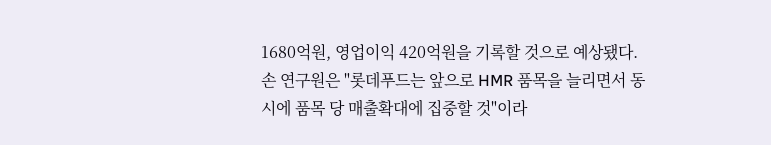1680억원, 영업이익 420억원을 기록할 것으로 예상됐다.
손 연구원은 "롯데푸드는 앞으로 HMR 품목을 늘리면서 동시에 품목 당 매출확대에 집중할 것"이라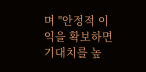며 "안정적 이익을 확보하면 기대치를 높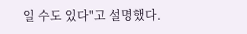일 수도 있다"고 설명했다.